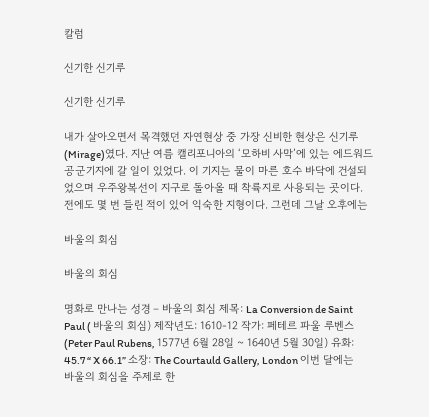칼럼

신기한 신기루

신기한 신기루

내가 살아오면서 목격했던 자연현상 중 가장 신비한 현상은 신기루(Mirage)였다. 지난 여름 캘리포니아의 ‘모하비 사막’에 있는 에드워드 공군기지에 갈 일이 있었다. 이 기지는 물이 마른 호수 바닥에 건설되었으며 우주왕복선이 지구로 돌아올 때 착륙지로 사용되는 곳이다. 전에도 몇 번 들린 적이 있어 익숙한 지형이다. 그런데 그날 오후에는

바울의 회심

바울의 회심

명화로 만나는 성경 – 바울의 회심 제목: La Conversion de Saint Paul ( 바울의 회심) 제작년도: 1610-12 작가: 페테르 파울 루벤스(Peter Paul Rubens, 1577년 6월 28일 ~ 1640년 5월 30일) 유화: 45.7 “ X 66.1” 소장: The Courtauld Gallery, London 이번 달에는 바울의 회심을 주제로 한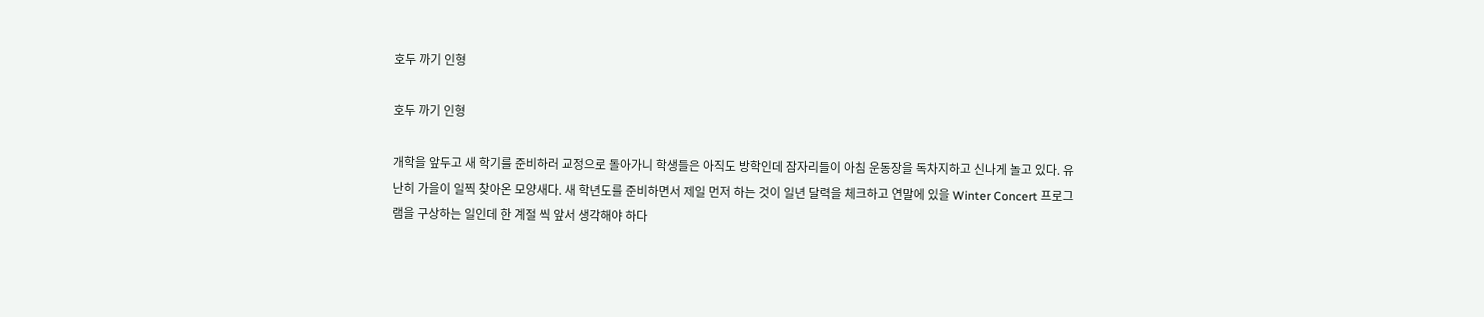호두 까기 인형

호두 까기 인형

개학을 앞두고 새 학기를 준비하러 교정으로 돌아가니 학생들은 아직도 방학인데 잠자리들이 아침 운동장을 독차지하고 신나게 놀고 있다. 유난히 가을이 일찍 찾아온 모양새다. 새 학년도를 준비하면서 제일 먼저 하는 것이 일년 달력을 체크하고 연말에 있을 Winter Concert 프로그램을 구상하는 일인데 한 계절 씩 앞서 생각해야 하다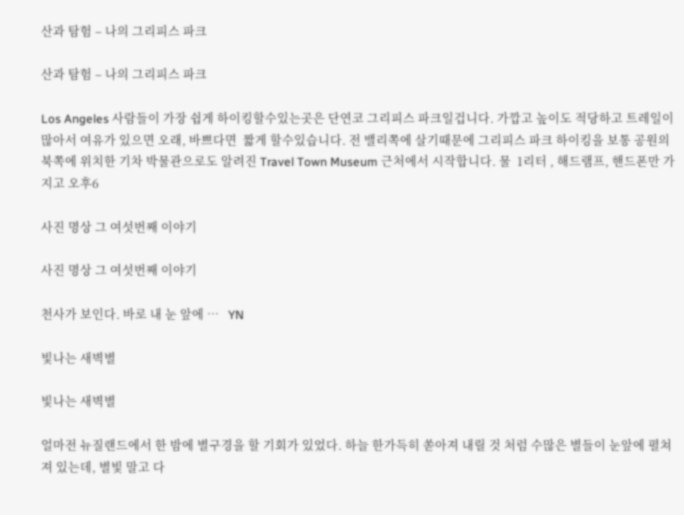산과 탐험 – 나의 그리피스 파크

산과 탐험 – 나의 그리피스 파크

Los Angeles 사람들이 가장 쉽게 하이킹할수있는곳은 단연코 그리피스 파크일겁니다. 가깝고 높이도 적당하고 트레일이 많아서 여유가 있으면 오래, 바쁘다면  짧게 할수있습니다. 전 밸리쪽에 살기때문에 그리피스 파크 하이킹을 보통 공원의 북쪽에 위치한 기차 박물관으로도 알려진 Travel Town Museum 근처에서 시작합니다. 물  1리터 , 해드램프, 핸드폰만 가지고 오후6

사진 명상 그 여섯번째 이야기

사진 명상 그 여섯번째 이야기

천사가 보인다. 바로 내 눈 앞에 …   YN

빛나는 새벽별

빛나는 새벽별

얼마전 뉴질랜드에서 한 밤에 별구경을 할 기회가 있었다. 하늘 한가득히 쏟아져 내릴 것 처럼 수많은 별들이 눈앞에 펼쳐져 있는데, 별빛 말고 다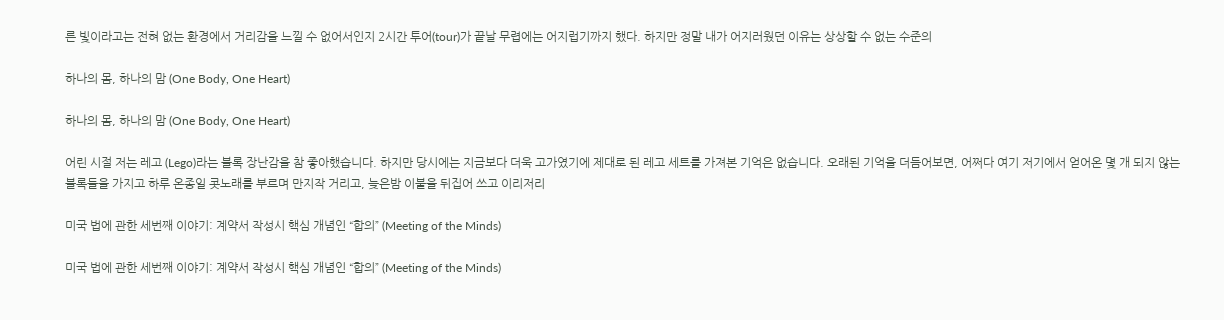른 빛이라고는 전혀 없는 환경에서 거리감을 느낄 수 없어서인지 2시간 투어(tour)가 끝날 무렵에는 어지럽기까지 했다. 하지만 정말 내가 어지러웠던 이유는 상상할 수 없는 수준의

하나의 몸, 하나의 맘 (One Body, One Heart)

하나의 몸, 하나의 맘 (One Body, One Heart)

어린 시절 저는 레고 (Lego)라는 블록 장난감을 참 좋아했습니다. 하지만 당시에는 지금보다 더욱 고가였기에 제대로 된 레고 세트를 가져본 기억은 없습니다. 오래된 기억을 더듬어보면, 어쩌다 여기 저기에서 얻어온 몇 개 되지 않는 블록들을 가지고 하루 온종일 콧노래를 부르며 만지작 거리고, 늦은밤 이불을 뒤집어 쓰고 이리저리

미국 법에 관한 세번째 이야기: 계약서 작성시 핵심 개념인 “합의” (Meeting of the Minds)

미국 법에 관한 세번째 이야기: 계약서 작성시 핵심 개념인 “합의” (Meeting of the Minds)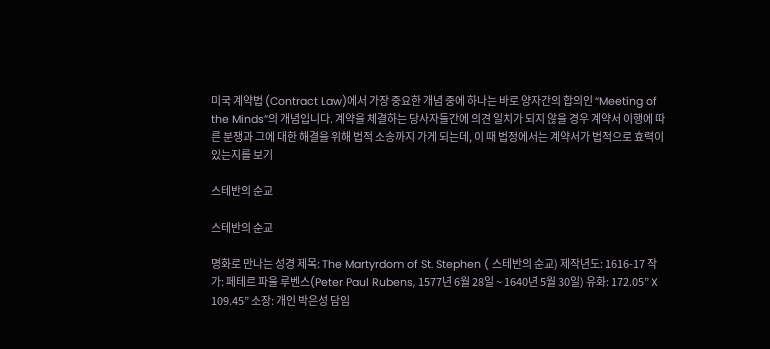미국 계약법 (Contract Law)에서 가장 중요한 개념 중에 하나는 바로 양자간의 합의인 “Meeting of the Minds”의 개념입니다. 계약을 체결하는 당사자들간에 의견 일치가 되지 않을 경우 계약서 이행에 따른 분쟁과 그에 대한 해결을 위해 법적 소송까지 가게 되는데, 이 때 법정에서는 계약서가 법적으로 효력이 있는지를 보기

스테반의 순교

스테반의 순교

명화로 만나는 성경 제목: The Martyrdom of St. Stephen ( 스테반의 순교) 제작년도: 1616-17 작가: 페테르 파울 루벤스(Peter Paul Rubens, 1577년 6월 28일 ~ 1640년 5월 30일) 유화: 172.05” X 109.45” 소장: 개인 박은성 담임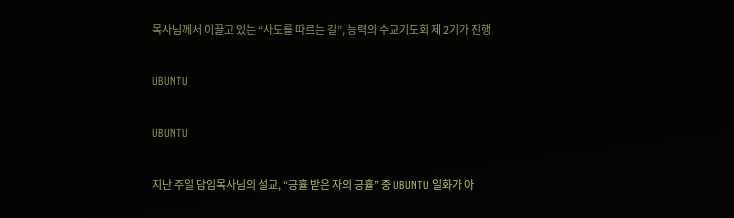목사님께서 이끌고 있는 “사도를 따르는 길”, 능력의 수교기도회 제 2기가 진행

UBUNTU

UBUNTU

지난 주일 담임목사님의 설교, “긍휼 받은 자의 긍휼” 중 UBUNTU 일화가 아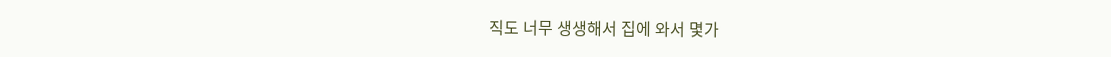직도 너무 생생해서 집에 와서 몇가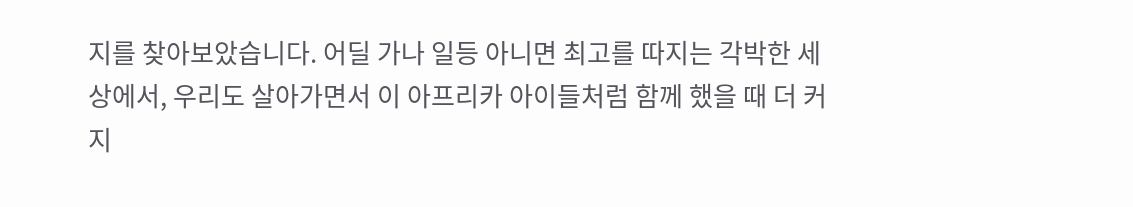지를 찾아보았습니다. 어딜 가나 일등 아니면 최고를 따지는 각박한 세상에서, 우리도 살아가면서 이 아프리카 아이들처럼 함께 했을 때 더 커지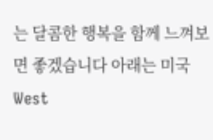는 달콤한 행복을 함께 느껴보면 좋겠습니다 아래는 미국 West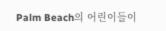Palm Beach의 어린이들이